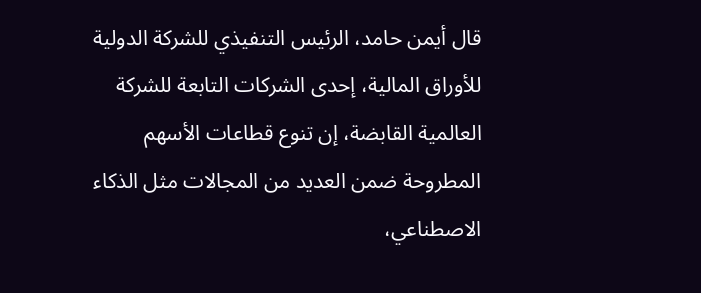قال أيمن حامد، الرئيس التنفيذي للشركة الدولية للأوراق المالية، إحدى الشركات التابعة للشركة العالمية القابضة، إن تنوع قطاعات الأسهم المطروحة ضمن العديد من المجالات مثل الذكاء الاصطناعي،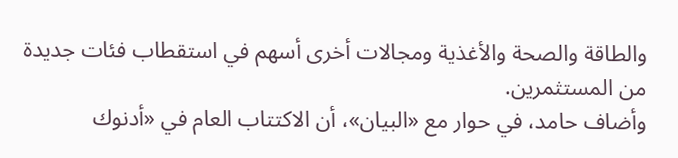والطاقة والصحة والأغذية ومجالات أخرى أسهم في استقطاب فئات جديدة من المستثمرين.
وأضاف حامد، في حوار مع «البيان»، أن الاكتتاب العام في «أدنوك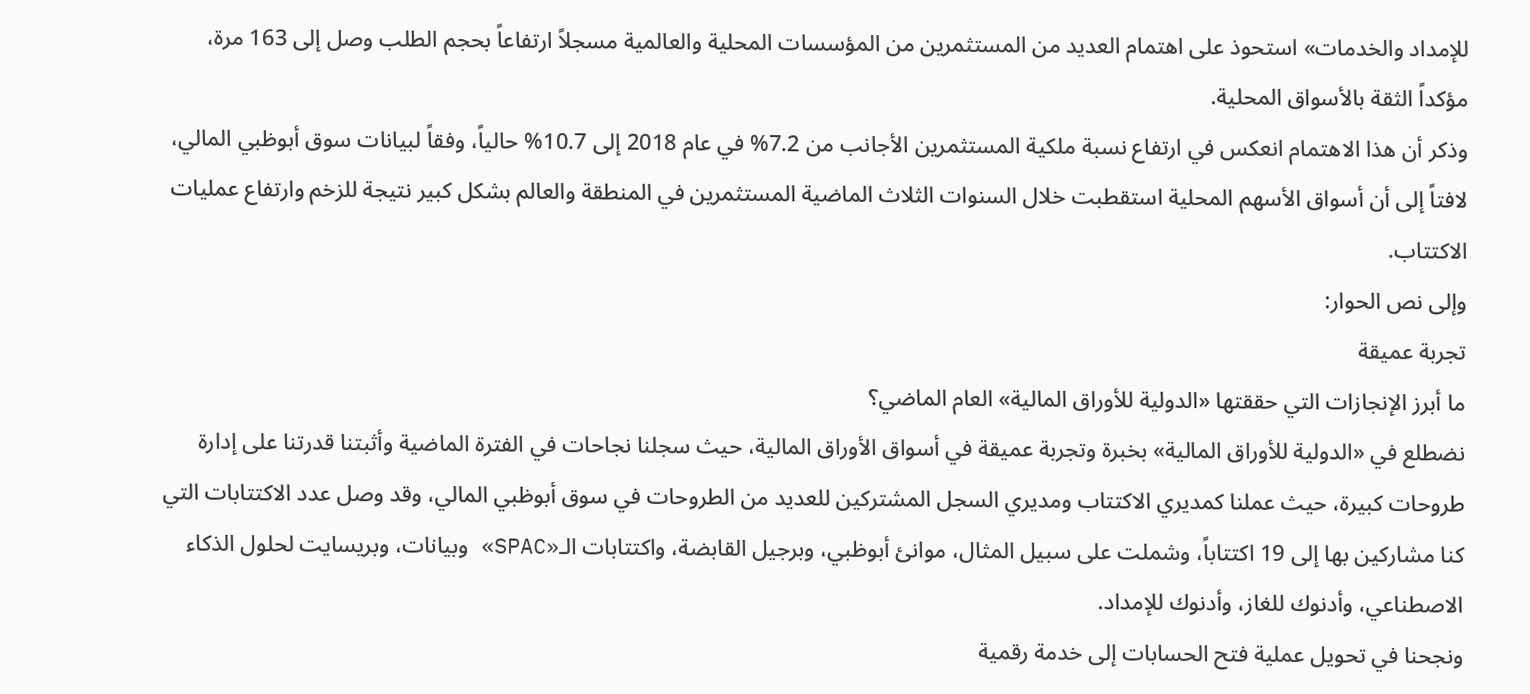للإمداد والخدمات» استحوذ على اهتمام العديد من المستثمرين من المؤسسات المحلية والعالمية مسجلاً ارتفاعاً بحجم الطلب وصل إلى 163 مرة، مؤكداً الثقة بالأسواق المحلية.
وذكر أن هذا الاهتمام انعكس في ارتفاع نسبة ملكية المستثمرين الأجانب من 7.2% في عام 2018 إلى 10.7% حالياً، وفقاً لبيانات سوق أبوظبي المالي، لافتاً إلى أن أسواق الأسهم المحلية استقطبت خلال السنوات الثلاث الماضية المستثمرين في المنطقة والعالم بشكل كبير نتيجة للزخم وارتفاع عمليات الاكتتاب.
وإلى نص الحوار:
تجربة عميقة
ما أبرز الإنجازات التي حققتها «الدولية للأوراق المالية» العام الماضي؟
نضطلع في «الدولية للأوراق المالية» بخبرة وتجربة عميقة في أسواق الأوراق المالية، حيث سجلنا نجاحات في الفترة الماضية وأثبتنا قدرتنا على إدارة طروحات كبيرة، حيث عملنا كمديري الاكتتاب ومديري السجل المشتركين للعديد من الطروحات في سوق أبوظبي المالي، وقد وصل عدد الاكتتابات التي كنا مشاركين بها إلى 19 اكتتاباً، وشملت على سبيل المثال، موانئ أبوظبي، وبرجيل القابضة، واكتتابات الـ«SPAC» وبيانات، وبريسايت لحلول الذكاء الاصطناعي، وأدنوك للغاز، وأدنوك للإمداد.
ونجحنا في تحويل عملية فتح الحسابات إلى خدمة رقمية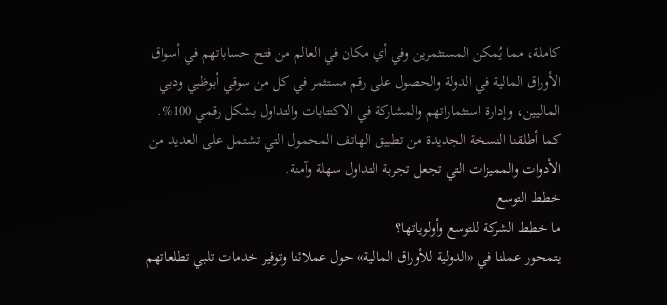كاملة، مما يُمكن المستثمرين وفي أي مكان في العالم من فتح حساباتهم في أسواق الأوراق المالية في الدولة والحصول على رقم مستثمر في كل من سوقي أبوظبي ودبي الماليين، وإدارة استثماراتهم والمشاركة في الاكتتابات والتداول بشكل رقمي 100%.
كما أطلقنا النسخة الجديدة من تطبيق الهاتف المحمول التي تشتمل على العديد من الأدوات والمميزات التي تجعل تجربة التداول سهلة وآمنة.
خطط التوسع
ما خطط الشركة للتوسع وأولوياتها؟
يتمحور عملنا في «الدولية للأوراق المالية» حول عملائنا وتوفير خدمات تلبي تطلعاتهم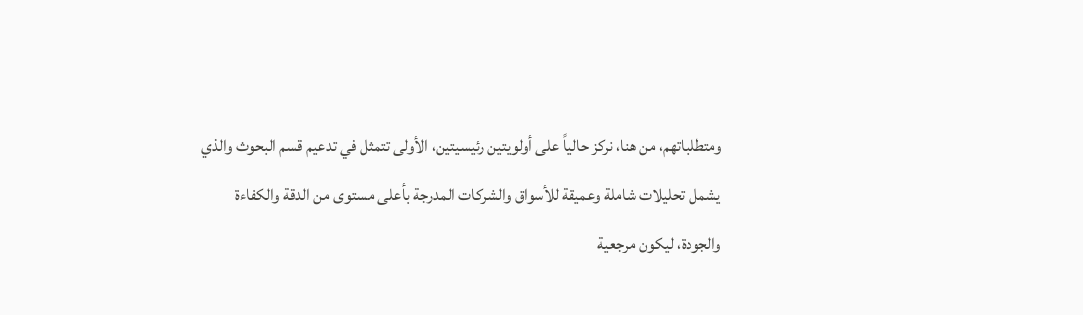ومتطلباتهم، من هنا، نركز حالياً على أولويتين رئيسيتين، الأولى تتمثل في تدعيم قسم البحوث والذي يشمل تحليلات شاملة وعميقة للأسواق والشركات المدرجة بأعلى مستوى من الدقة والكفاءة والجودة، ليكون مرجعية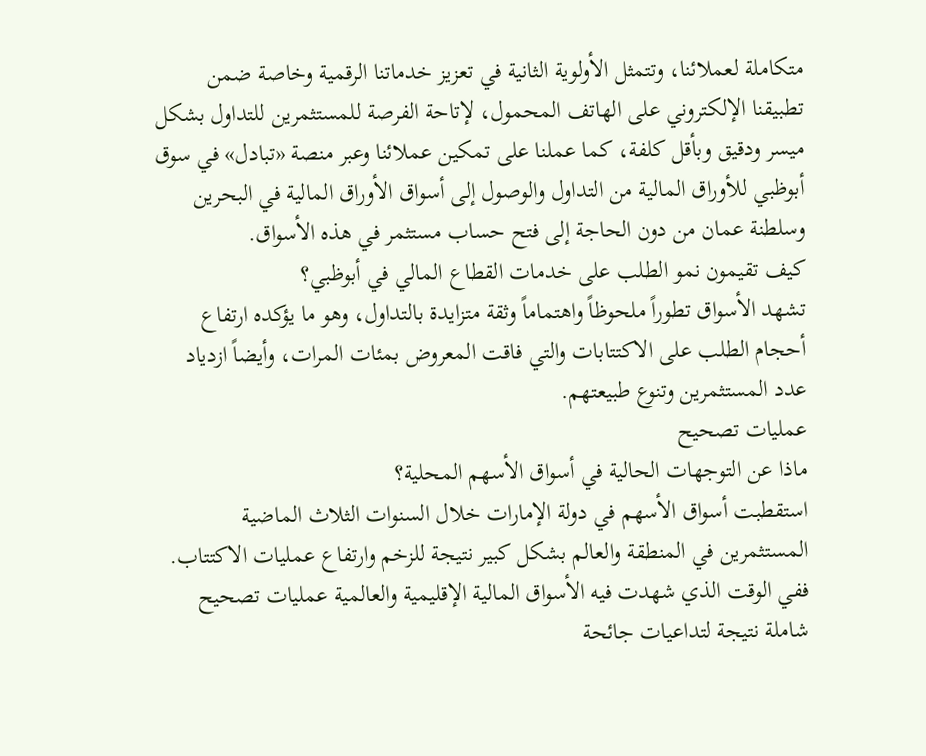متكاملة لعملائنا، وتتمثل الأولوية الثانية في تعزيز خدماتنا الرقمية وخاصة ضمن تطبيقنا الإلكتروني على الهاتف المحمول، لإتاحة الفرصة للمستثمرين للتداول بشكل ميسر ودقيق وبأقل كلفة، كما عملنا على تمكين عملائنا وعبر منصة «تبادل» في سوق أبوظبي للأوراق المالية من التداول والوصول إلى أسواق الأوراق المالية في البحرين وسلطنة عمان من دون الحاجة إلى فتح حساب مستثمر في هذه الأسواق.
كيف تقيمون نمو الطلب على خدمات القطاع المالي في أبوظبي؟
تشهد الأسواق تطوراً ملحوظاً واهتماماً وثقة متزايدة بالتداول، وهو ما يؤكده ارتفاع أحجام الطلب على الاكتتابات والتي فاقت المعروض بمئات المرات، وأيضاً ازدياد عدد المستثمرين وتنوع طبيعتهم.
عمليات تصحيح
ماذا عن التوجهات الحالية في أسواق الأسهم المحلية؟
استقطبت أسواق الأسهم في دولة الإمارات خلال السنوات الثلاث الماضية المستثمرين في المنطقة والعالم بشكل كبير نتيجة للزخم وارتفاع عمليات الاكتتاب. ففي الوقت الذي شهدت فيه الأسواق المالية الإقليمية والعالمية عمليات تصحيح شاملة نتيجة لتداعيات جائحة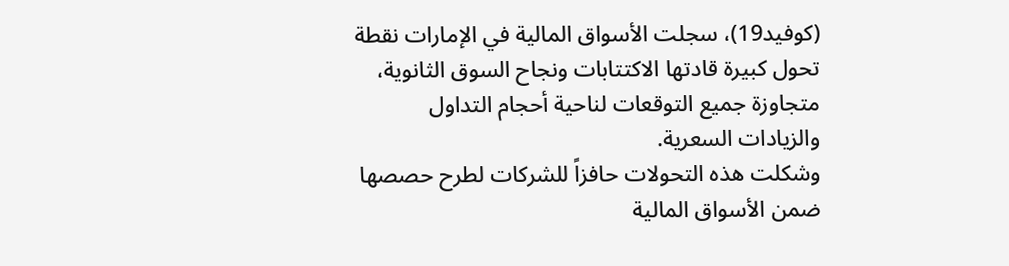(كوفيد19)، سجلت الأسواق المالية في الإمارات نقطة تحول كبيرة قادتها الاكتتابات ونجاح السوق الثانوية، متجاوزة جميع التوقعات لناحية أحجام التداول والزيادات السعرية.
وشكلت هذه التحولات حافزاً للشركات لطرح حصصها ضمن الأسواق المالية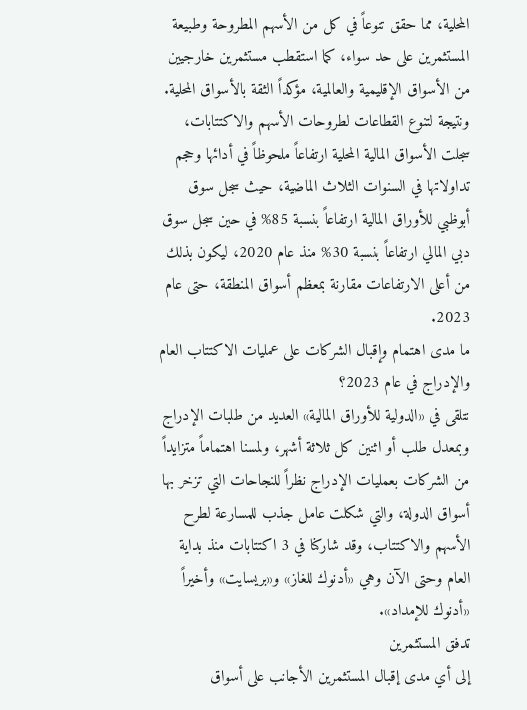المحلية، مما حقق تنوعاً في كل من الأسهم المطروحة وطبيعة المستثمرين على حد سواء، كما استقطب مستثمرين خارجيين من الأسواق الإقليمية والعالمية، مؤكداً الثقة بالأسواق المحلية.
ونتيجة لتنوع القطاعات لطروحات الأسهم والاكتتابات، سجلت الأسواق المالية المحلية ارتفاعاً ملحوظاً في أدائها وحجم تداولاتها في السنوات الثلاث الماضية، حيث سجل سوق أبوظبي للأوراق المالية ارتفاعاً بنسبة 85% في حين سجل سوق دبي المالي ارتفاعاً بنسبة 30% منذ عام 2020، ليكون بذلك من أعلى الارتفاعات مقارنة بمعظم أسواق المنطقة، حتى عام 2023.
ما مدى اهتمام وإقبال الشركات على عمليات الاكتتاب العام والإدراج في عام 2023؟
نتلقى في «الدولية للأوراق المالية» العديد من طلبات الإدراج وبمعدل طلب أو اثنين كل ثلاثة أشهر، ولمسنا اهتماماً متزايداً من الشركات بعمليات الإدراج نظراً للنجاحات التي تزخر بها أسواق الدولة، والتي شكلت عامل جذب للمسارعة لطرح الأسهم والاكتتاب، وقد شاركنا في 3 اكتتابات منذ بداية العام وحتى الآن وهي «أدنوك للغاز» و«بريسايت» وأخيراً «أدنوك للإمداد».
تدفق المستثمرين
إلى أي مدى إقبال المستثمرين الأجانب على أسواق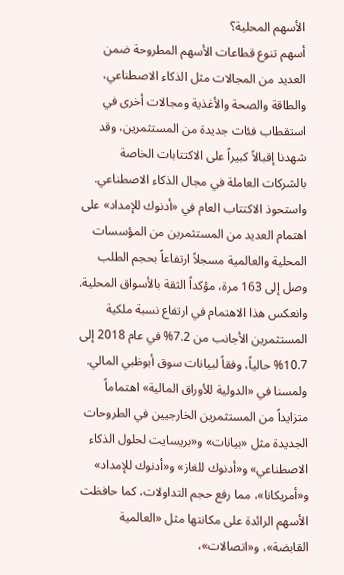الأسهم المحلية؟
أسهم تنوع قطاعات الأسهم المطروحة ضمن العديد من المجالات مثل الذكاء الاصطناعي، والطاقة والصحة والأغذية ومجالات أخرى في استقطاب فئات جديدة من المستثمرين، وقد شهدنا إقبالاً كبيراً على الاكتتابات الخاصة بالشركات العاملة في مجال الذكاء الاصطناعي.
واستحوذ الاكتتاب العام في «أدنوك للإمداد» على اهتمام العديد من المستثمرين من المؤسسات المحلية والعالمية مسجلاً ارتفاعاً بحجم الطلب وصل إلى 163 مرة، مؤكداً الثقة بالأسواق المحلية. وانعكس هذا الاهتمام في ارتفاع نسبة ملكية المستثمرين الأجانب من 7.2% في عام 2018 إلى 10.7% حالياً، وفقاً لبيانات سوق أبوظبي المالي.
ولمسنا في «الدولية للأوراق المالية» اهتماماً متزايداً من المستثمرين الخارجيين في الطروحات الجديدة مثل «بيانات» و«بريسايت لحلول الذكاء الاصطناعي» و«أدنوك للغاز» و«أدنوك للإمداد» و«أمريكانا»، مما رفع حجم التداولات، كما حافظت الأسهم الرائدة على مكانتها مثل «العالمية القابضة»، و«اتصالات»،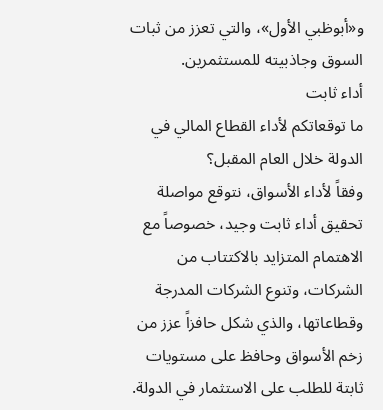و«أبوظبي الأول»، والتي تعزز من ثبات السوق وجاذبيته للمستثمرين.
أداء ثابت
ما توقعاتكم لأداء القطاع المالي في الدولة خلال العام المقبل؟
وفقاً لأداء الأسواق، نتوقع مواصلة تحقيق أداء ثابت وجيد، خصوصاً مع الاهتمام المتزايد بالاكتتاب من الشركات، وتنوع الشركات المدرجة وقطاعاتها، والذي شكل حافزاً عزز من زخم الأسواق وحافظ على مستويات ثابتة للطلب على الاستثمار في الدولة.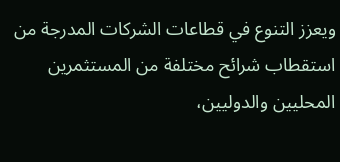ويعزز التنوع في قطاعات الشركات المدرجة من استقطاب شرائح مختلفة من المستثمرين المحليين والدوليين،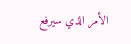الأمر الذي سيرفع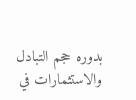بدوره حجم التبادل والاستثمارات في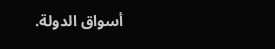أسواق الدولة.